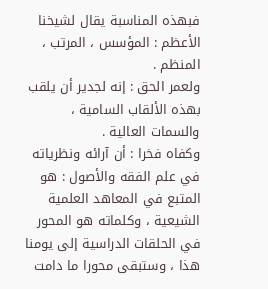فبهذه المناسبة يقال لشيخنا الأعظم : المؤسس ، المرتب ، المنظم .
ولعمر الحق : إنه لجدير أن يلقب بهذه الألقاب السامية ، والسمات العالية .
وكفاه فخرا : أن آرائه ونظرياته في علم الفقه والأصول : هو المتبع في المعاهد العلمية الشيعية ، وكلماته هو المحور في الحلقات الدراسية إلى يومنا هذا ، وستبقى محورا ما دامت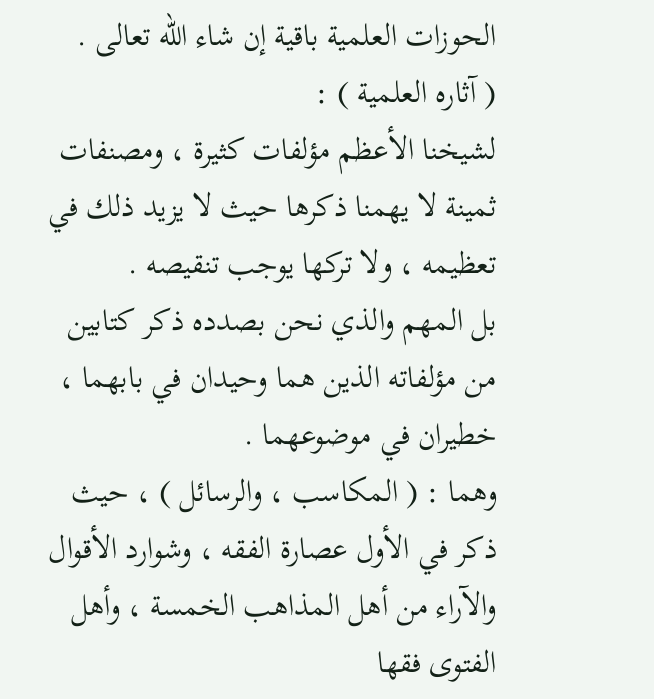الحوزات العلمية باقية إن شاء اللّه تعالى .
( آثاره العلمية ) :
لشيخنا الأعظم مؤلفات كثيرة ، ومصنفات ثمينة لا يهمنا ذكرها حيث لا يزيد ذلك في تعظيمه ، ولا تركها يوجب تنقيصه .
بل المهم والذي نحن بصدده ذكر كتابين من مؤلفاته الذين هما وحيدان في بابهما ، خطيران في موضوعهما .
وهما : ( المكاسب ، والرسائل ) ، حيث ذكر في الأول عصارة الفقه ، وشوارد الأقوال والآراء من أهل المذاهب الخمسة ، وأهل الفتوى فقها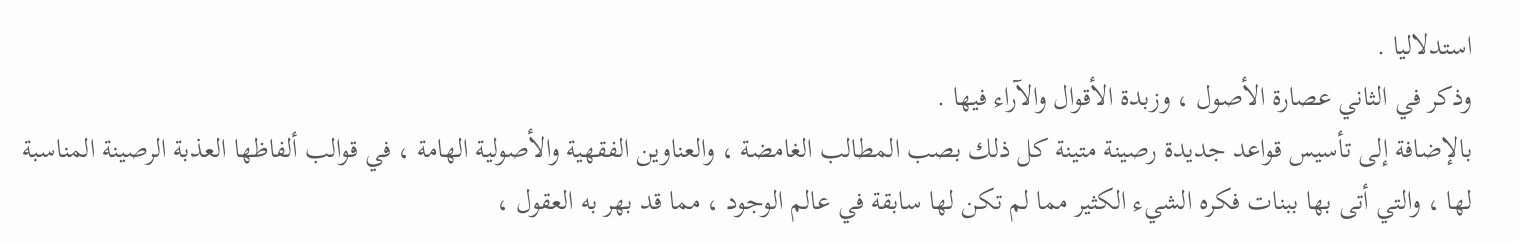استدلاليا .
وذكر في الثاني عصارة الأصول ، وزبدة الأقوال والآراء فيها .
بالإضافة إلى تأسيس قواعد جديدة رصينة متينة كل ذلك بصب المطالب الغامضة ، والعناوين الفقهية والأصولية الهامة ، في قوالب ألفاظها العذبة الرصينة المناسبة لها ، والتي أتى بها ببنات فكره الشيء الكثير مما لم تكن لها سابقة في عالم الوجود ، مما قد بهر به العقول ،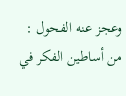وعجز عنه الفحول : من أساطين الفكر في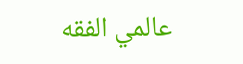عالمي الفقه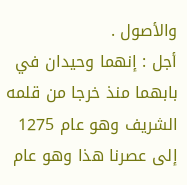والأصول .
أجل : إنهما وحيدان في بابهما منذ خرجا من قلمه الشريف وهو عام 1275 إلى عصرنا هذا وهو عام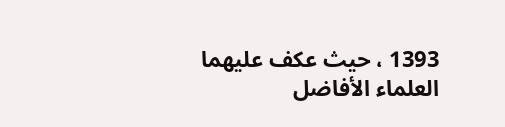1393 ، حيث عكف عليهما العلماء الأفاضل